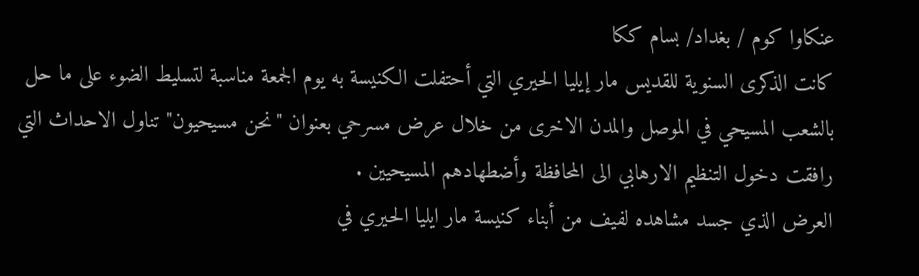عنكاوا كوم / بغداد/ بسام ككا
كانت الذكرى السنوية للقديس مار إيليا الحيري التي أحتفلت الكنيسة به يوم الجمعة مناسبة لتسليط الضوء على ما حل بالشعب المسيحي في الموصل والمدن الاخرى من خلال عرض مسرحي بعنوان "نحن مسيحيون" تناول الاحداث التي رافقت دخول التنظيم الارهابي الى المحافظة وأضطهادهم المسيحيين .
العرض الذي جسد مشاهده لفيف من أبناء كنيسة مار ايليا الحيري في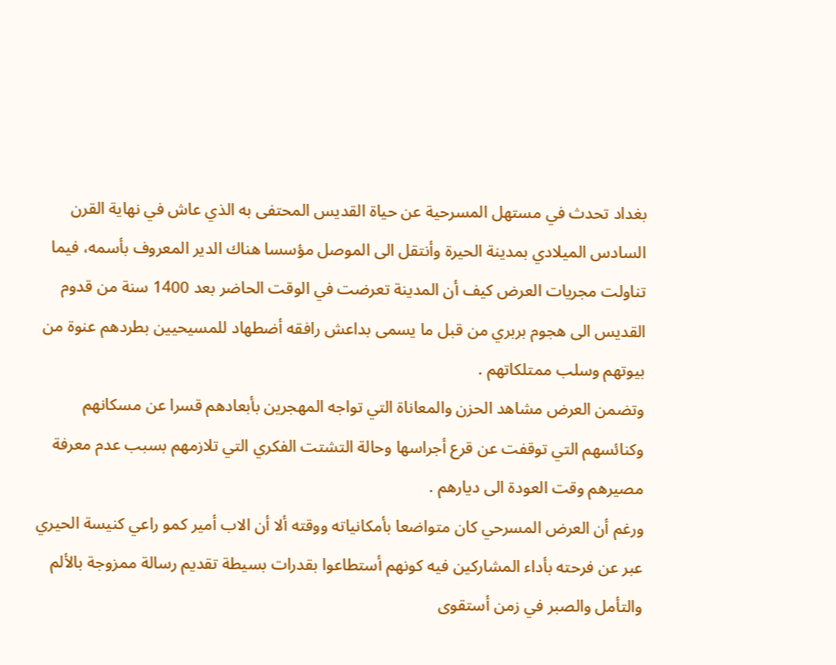بغداد تحدث في مستهل المسرحية عن حياة القديس المحتفى به الذي عاش في نهاية القرن السادس الميلادي بمدينة الحيرة وأنتقل الى الموصل مؤسسا هناك الدير المعروف بأسمه، فيما تناولت مجريات العرض كيف أن المدينة تعرضت في الوقت الحاضر بعد 1400 سنة من قدوم القديس الى هجوم بربري من قبل ما يسمى بداعش رافقه أضطهاد للمسيحيين بطردهم عنوة من بيوتهم وسلب ممتلكاتهم .
وتضمن العرض مشاهد الحزن والمعاناة التي تواجه المهجرين بأبعادهم قسرا عن مسكانهم وكنائسهم التي توقفت عن قرع أجراسها وحالة التشتت الفكري التي تلازمهم بسبب عدم معرفة مصيرهم وقت العودة الى ديارهم .
ورغم أن العرض المسرحي كان متواضعا بأمكانياته ووقته ألا أن الاب أمير كمو راعي كنيسة الحيري عبر عن فرحته بأداء المشاركين فيه كونهم أستطاعوا بقدرات بسيطة تقديم رسالة ممزوجة بالألم والتأمل والصبر في زمن أستقوى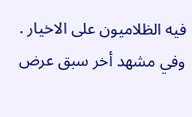فيه الظلاميون على الاخيار .
وفي مشهد أخر سبق عرض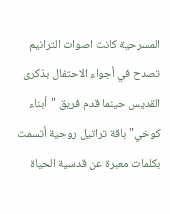المسرحية كانت اصوات الترانيم تصدح في أجواء الاحتفال بذكرى القديس حينما قدم فريق "أبناء كوخي" باقة تراتيل روحية أتسمت بكلمات معبرة عن قدسية الحياة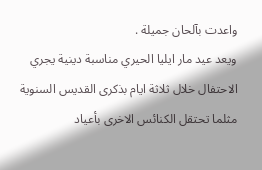واعدت بآلحان جميلة .
ويعد عيد مار ايليا الحيري مناسبة دينية يجري الاحتفال خلال ثلاثة ايام بذكرى القديس السنوية مثلما تحتقل الكنائس الاخرى بأعياد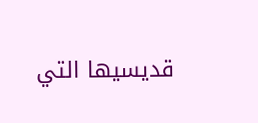قديسيها التي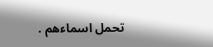تحمل اسماءهم .